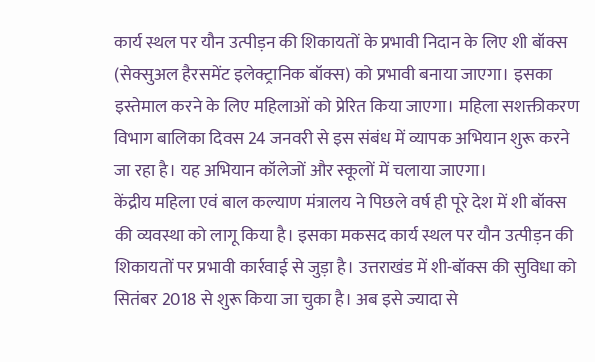कार्य स्थल पर यौन उत्पीड़न की शिकायतों के प्रभावी निदान के लिए शी बॉक्स (सेक्सुअल हैरसमेंट इलेक्ट्रानिक बॉक्स) को प्रभावी बनाया जाएगा। इसका इस्तेमाल करने के लिए महिलाओं को प्रेरित किया जाएगा। महिला सशक्तीकरण विभाग बालिका दिवस 24 जनवरी से इस संबंध में व्यापक अभियान शुरू करने जा रहा है। यह अभियान कॉलेजों और स्कूलों में चलाया जाएगा।
केंद्रीय महिला एवं बाल कल्याण मंत्रालय ने पिछले वर्ष ही पूरे देश में शी बॉक्स की व्यवस्था को लागू किया है। इसका मकसद कार्य स्थल पर यौन उत्पीड़न की शिकायतों पर प्रभावी कार्रवाई से जुड़ा है। उत्तराखंड में शी-बॉक्स की सुविधा को सितंबर 2018 से शुरू किया जा चुका है। अब इसे ज्यादा से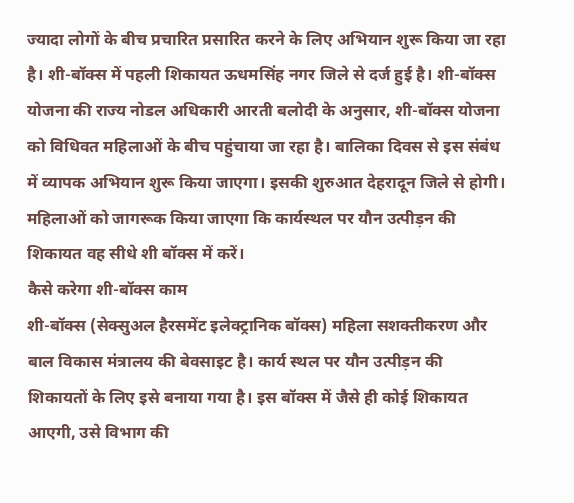ज्यादा लोगों के बीच प्रचारित प्रसारित करने के लिए अभियान शुरू किया जा रहा है। शी-बॉक्स में पहली शिकायत ऊधमसिंह नगर जिले से दर्ज हुई है। शी-बॉक्स योजना की राज्य नोडल अधिकारी आरती बलोदी के अनुसार, शी-बॉक्स योजना को विधिवत महिलाओं के बीच पहुंचाया जा रहा है। बालिका दिवस से इस संबंध में व्यापक अभियान शुरू किया जाएगा। इसकी शुरुआत देहरादून जिले से होगी। महिलाओं को जागरूक किया जाएगा कि कार्यस्थल पर यौन उत्पीड़न की शिकायत वह सीधे शी बॉक्स में करें।
कैसे करेगा शी-बॉक्स काम
शी-बॉक्स (सेक्सुअल हैरसमेंट इलेक्ट्रानिक बॉक्स) महिला सशक्तीकरण और बाल विकास मंत्रालय की बेवसाइट है। कार्य स्थल पर यौन उत्पीड़न की शिकायतों के लिए इसे बनाया गया है। इस बॉक्स में जैसे ही कोई शिकायत आएगी, उसे विभाग की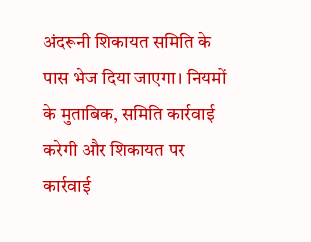अंदरूनी शिकायत समिति के पास भेज दिया जाएगा। नियमों के मुताबिक, समिति कार्रवाई करेगी और शिकायत पर कार्रवाई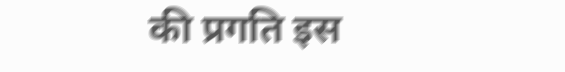की प्रगति इस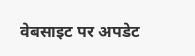वेबसाइट पर अपडेट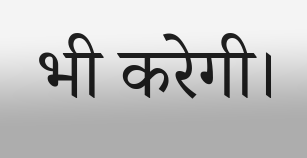भी करेगी।